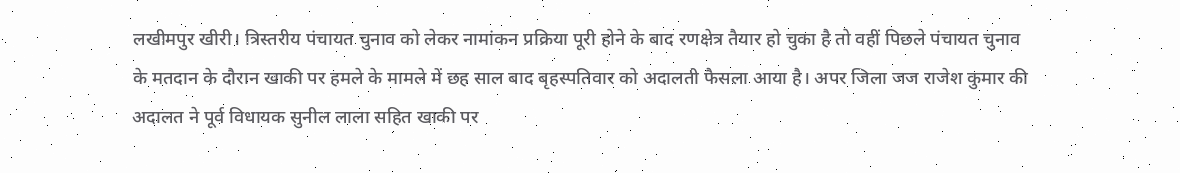लखीमपुर खीरी। त्रिस्तरीय पंचायत चुनाव को लेकर नामांकन प्रक्रिया पूरी होने के बाद रणक्षेत्र तैयार हो चुका है तो वहीं पिछले पंचायत चुनाव के मतदान के दौरान खाकी पर हमले के मामले में छह साल बाद बृहस्पतिवार को अदालती फैसला आया है। अपर जिला जज राजेश कुमार की अदालत ने पूर्व विधायक सुनील लाला सहित खाकी पर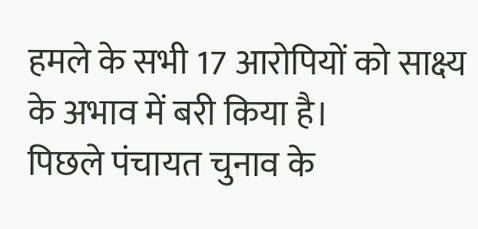हमले के सभी 17 आरोपियों को साक्ष्य के अभाव में बरी किया है।
पिछले पंचायत चुनाव के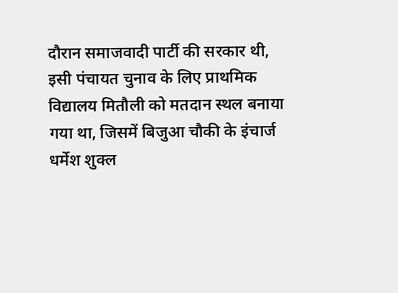दौरान समाजवादी पार्टी की सरकार थी, इसी पंचायत चुनाव के लिए प्राथमिक विद्यालय मितौली को मतदान स्थल बनाया गया था, जिसमें बिजुआ चौकी के इंचार्ज धर्मेश शुक्ल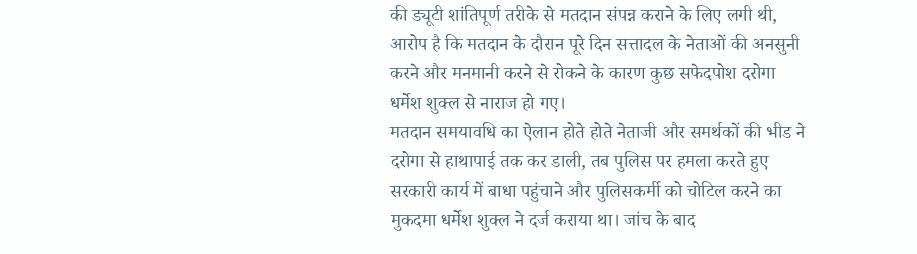की ड्यूटी शांतिपूर्ण तरीके से मतदान संपन्न कराने के लिए लगी थी, आरोप है कि मतदान के दौरान पूरे दिन सत्तादल के नेताओं की अनसुनी करने और मनमानी करने से रोकने के कारण कुछ सफेदपोश दरोगा धर्मेश शुक्ल से नाराज हो गए।
मतदान समयावधि का ऐलान होते होते नेताजी और समर्थकों की भीड ने दरोगा से हाथापाई तक कर डाली, तब पुलिस पर हमला करते हुए सरकारी कार्य में बाधा पहुंचाने और पुलिसकर्मी को चोटिल करने का मुकदमा धर्मेश शुक्ल ने दर्ज कराया था। जांच के बाद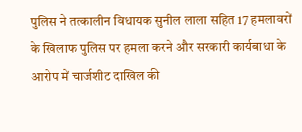पुलिस ने तत्कालीन विधायक सुनील लाला सहित 17 हमलावरों के खिलाफ पुलिस पर हमला करने और सरकारी कार्यबाधा के आरोप में चार्जशीट दाखिल की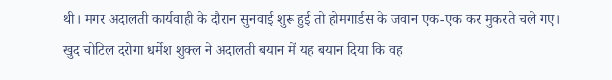थी। मगर अदालती कार्यवाही के दौरान सुनवाई शुरू हुई तो होमगार्डस के जवान एक-एक कर मुकरते चले गए।
खुद चोटिल दरोगा धर्मेश शुक्ल ने अदालती बयान में यह बयान दिया कि वह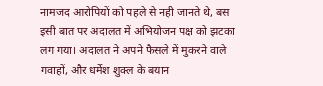नामजद आरोपियों को पहले से नही जानते थे, बस इसी बात पर अदालत में अभियोजन पक्ष को झटका लग गया। अदालत ने अपने फैसले में मुकरने वाले गवाहों, और धर्मेश शुक्ल के बयान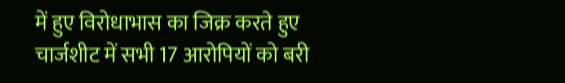में हुए विरोधाभास का जिक्र करते हुए चार्जशीट में सभी 17 आरोपियों को बरी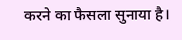करने का फैसला सुनाया है।